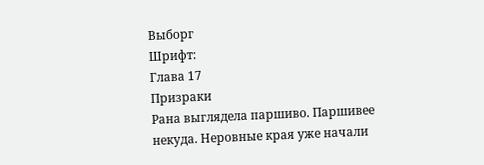Выборг
Шрифт:
Глава 17
Призраки
Рана выглядела паршиво. Паршивее некуда. Неровные края уже начали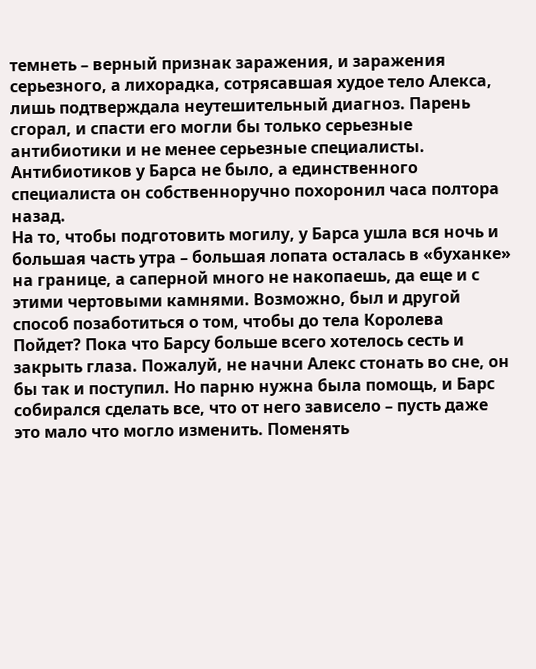темнеть – верный признак заражения, и заражения серьезного, а лихорадка, сотрясавшая худое тело Алекса, лишь подтверждала неутешительный диагноз. Парень сгорал, и спасти его могли бы только серьезные антибиотики и не менее серьезные специалисты. Антибиотиков у Барса не было, а единственного специалиста он собственноручно похоронил часа полтора назад.
На то, чтобы подготовить могилу, у Барса ушла вся ночь и большая часть утра – большая лопата осталась в «буханке» на границе, а саперной много не накопаешь, да еще и с этими чертовыми камнями. Возможно, был и другой способ позаботиться о том, чтобы до тела Королева
Пойдет? Пока что Барсу больше всего хотелось сесть и закрыть глаза. Пожалуй, не начни Алекс стонать во сне, он бы так и поступил. Но парню нужна была помощь, и Барс собирался сделать все, что от него зависело – пусть даже это мало что могло изменить. Поменять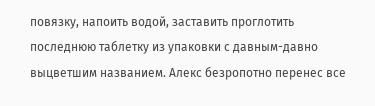повязку, напоить водой, заставить проглотить последнюю таблетку из упаковки с давным-давно выцветшим названием. Алекс безропотно перенес все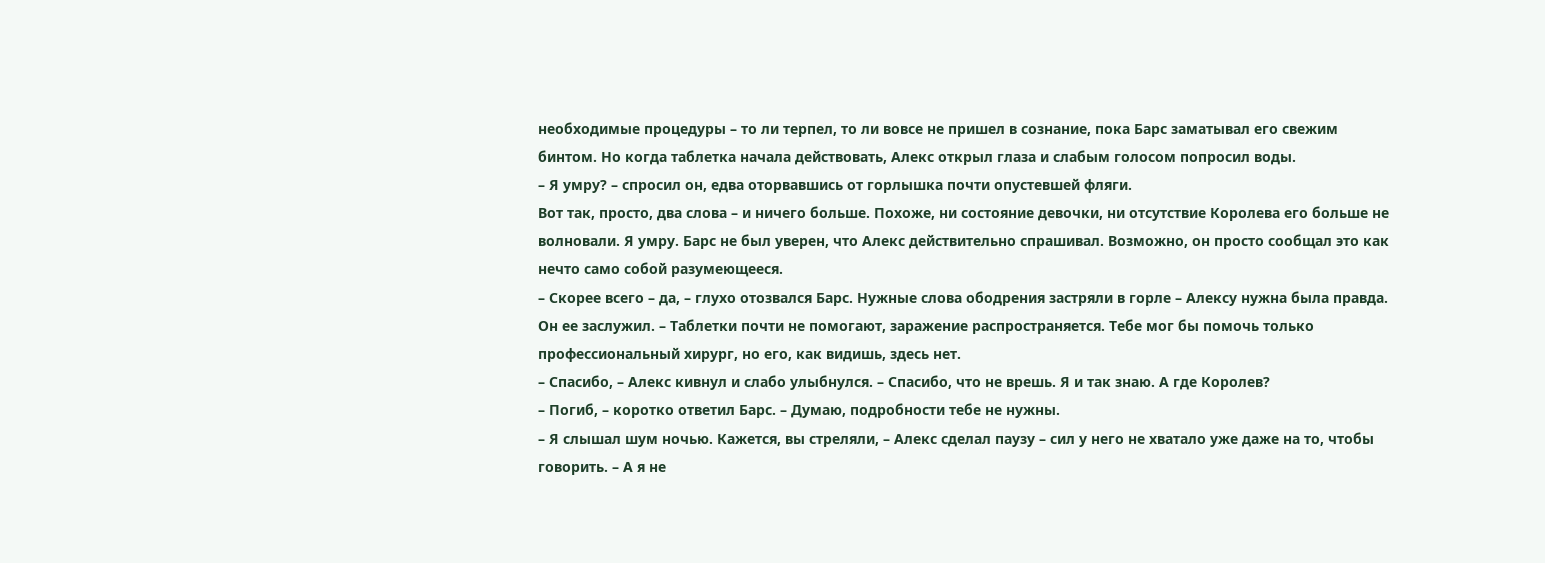необходимые процедуры – то ли терпел, то ли вовсе не пришел в сознание, пока Барс заматывал его свежим бинтом. Но когда таблетка начала действовать, Алекс открыл глаза и слабым голосом попросил воды.
– Я умру? – спросил он, едва оторвавшись от горлышка почти опустевшей фляги.
Вот так, просто, два слова – и ничего больше. Похоже, ни состояние девочки, ни отсутствие Королева его больше не волновали. Я умру. Барс не был уверен, что Алекс действительно спрашивал. Возможно, он просто сообщал это как нечто само собой разумеющееся.
– Скорее всего – да, – глухо отозвался Барс. Нужные слова ободрения застряли в горле – Алексу нужна была правда. Он ее заслужил. – Таблетки почти не помогают, заражение распространяется. Тебе мог бы помочь только профессиональный хирург, но его, как видишь, здесь нет.
– Спасибо, – Алекс кивнул и слабо улыбнулся. – Спасибо, что не врешь. Я и так знаю. А где Королев?
– Погиб, – коротко ответил Барс. – Думаю, подробности тебе не нужны.
– Я слышал шум ночью. Кажется, вы стреляли, – Алекс сделал паузу – сил у него не хватало уже даже на то, чтобы говорить. – А я не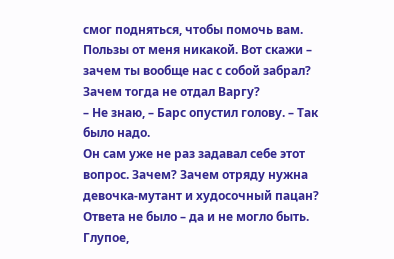смог подняться, чтобы помочь вам. Пользы от меня никакой. Вот скажи – зачем ты вообще нас с собой забрал? Зачем тогда не отдал Варгу?
– Не знаю, – Барс опустил голову. – Так было надо.
Он сам уже не раз задавал себе этот вопрос. Зачем? Зачем отряду нужна девочка-мутант и худосочный пацан? Ответа не было – да и не могло быть. Глупое,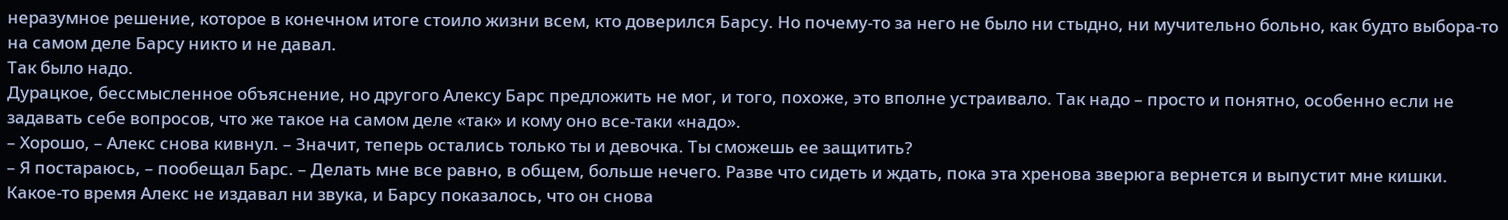неразумное решение, которое в конечном итоге стоило жизни всем, кто доверился Барсу. Но почему-то за него не было ни стыдно, ни мучительно больно, как будто выбора-то на самом деле Барсу никто и не давал.
Так было надо.
Дурацкое, бессмысленное объяснение, но другого Алексу Барс предложить не мог, и того, похоже, это вполне устраивало. Так надо – просто и понятно, особенно если не задавать себе вопросов, что же такое на самом деле «так» и кому оно все-таки «надо».
– Хорошо, – Алекс снова кивнул. – Значит, теперь остались только ты и девочка. Ты сможешь ее защитить?
– Я постараюсь, – пообещал Барс. – Делать мне все равно, в общем, больше нечего. Разве что сидеть и ждать, пока эта хренова зверюга вернется и выпустит мне кишки.
Какое-то время Алекс не издавал ни звука, и Барсу показалось, что он снова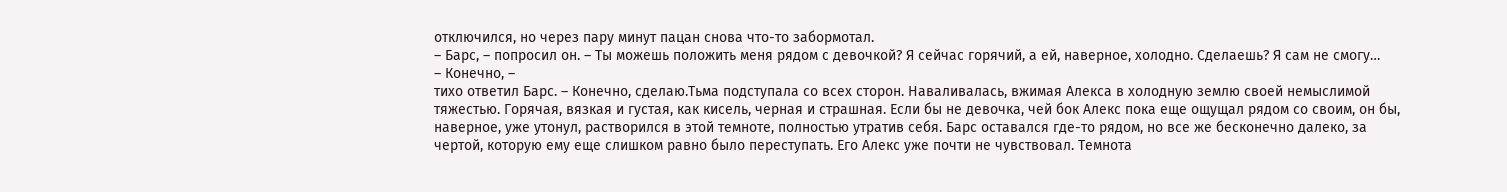отключился, но через пару минут пацан снова что-то забормотал.
– Барс, – попросил он. – Ты можешь положить меня рядом с девочкой? Я сейчас горячий, а ей, наверное, холодно. Сделаешь? Я сам не смогу…
– Конечно, –
тихо ответил Барс. – Конечно, сделаю.Тьма подступала со всех сторон. Наваливалась, вжимая Алекса в холодную землю своей немыслимой тяжестью. Горячая, вязкая и густая, как кисель, черная и страшная. Если бы не девочка, чей бок Алекс пока еще ощущал рядом со своим, он бы, наверное, уже утонул, растворился в этой темноте, полностью утратив себя. Барс оставался где-то рядом, но все же бесконечно далеко, за чертой, которую ему еще слишком равно было переступать. Его Алекс уже почти не чувствовал. Темнота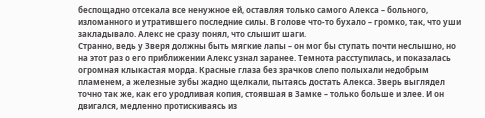беспощадно отсекала все ненужное ей, оставляя только самого Алекса – больного, изломанного и утратившего последние силы. В голове что-то бухало – громко, так, что уши закладывало. Алекс не сразу понял, что слышит шаги.
Странно, ведь у Зверя должны быть мягкие лапы – он мог бы ступать почти неслышно, но на этот раз о его приближении Алекс узнал заранее. Темнота расступилась, и показалась огромная клыкастая морда. Красные глаза без зрачков слепо полыхали недобрым пламенем, а железные зубы жадно щелкали, пытаясь достать Алекса. Зверь выглядел точно так же, как его уродливая копия, стоявшая в Замке – только больше и злее. И он двигался, медленно протискиваясь из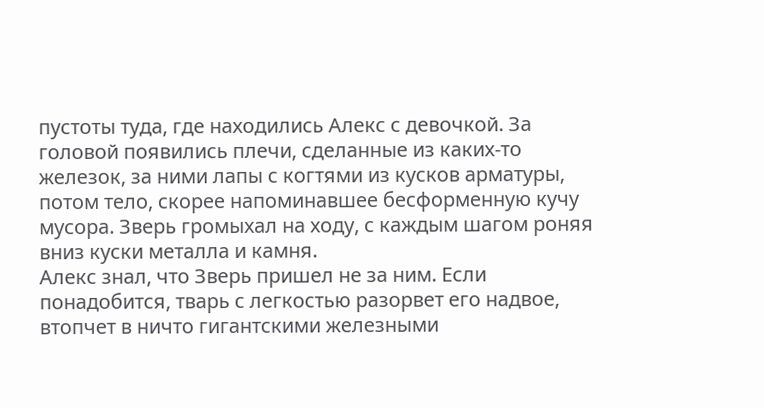пустоты туда, где находились Алекс с девочкой. За головой появились плечи, сделанные из каких-то железок, за ними лапы с когтями из кусков арматуры, потом тело, скорее напоминавшее бесформенную кучу мусора. Зверь громыхал на ходу, с каждым шагом роняя вниз куски металла и камня.
Алекс знал, что Зверь пришел не за ним. Если понадобится, тварь с легкостью разорвет его надвое, втопчет в ничто гигантскими железными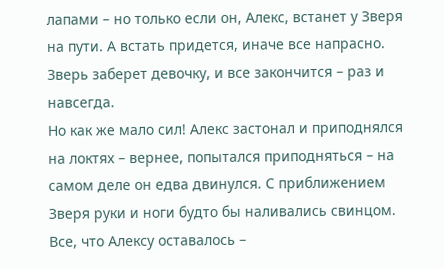лапами – но только если он, Алекс, встанет у Зверя на пути. А встать придется, иначе все напрасно. Зверь заберет девочку, и все закончится – раз и навсегда.
Но как же мало сил! Алекс застонал и приподнялся на локтях – вернее, попытался приподняться – на самом деле он едва двинулся. С приближением Зверя руки и ноги будто бы наливались свинцом. Все, что Алексу оставалось –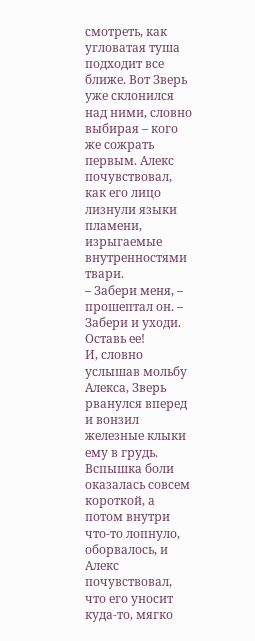смотреть, как угловатая туша подходит все ближе. Вот Зверь уже склонился над ними, словно выбирая – кого же сожрать первым. Алекс почувствовал, как его лицо лизнули языки пламени, изрыгаемые внутренностями твари.
– Забери меня, – прошептал он. – Забери и уходи. Оставь ее!
И, словно услышав мольбу Алекса, Зверь рванулся вперед и вонзил железные клыки ему в грудь. Вспышка боли оказалась совсем короткой, а потом внутри что-то лопнуло, оборвалось, и Алекс почувствовал, что его уносит куда-то, мягко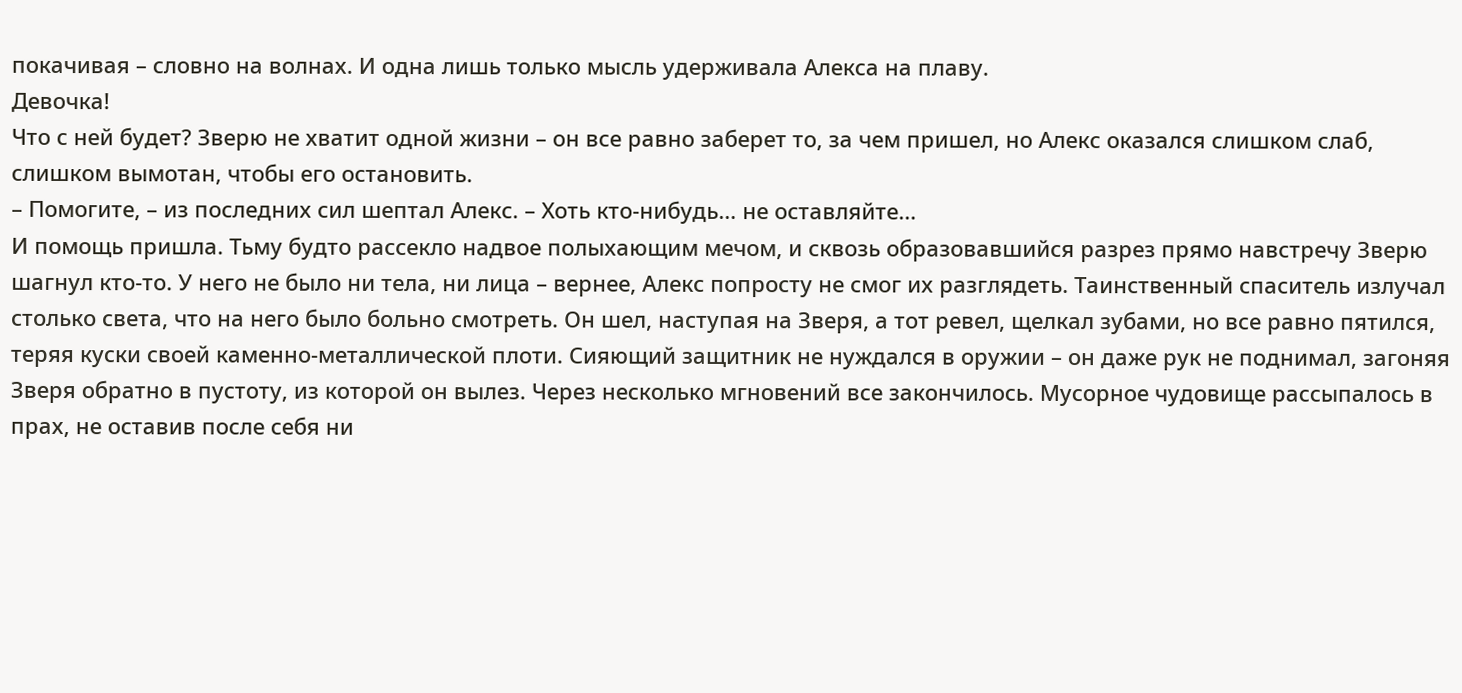покачивая – словно на волнах. И одна лишь только мысль удерживала Алекса на плаву.
Девочка!
Что с ней будет? Зверю не хватит одной жизни – он все равно заберет то, за чем пришел, но Алекс оказался слишком слаб, слишком вымотан, чтобы его остановить.
– Помогите, – из последних сил шептал Алекс. – Хоть кто-нибудь… не оставляйте…
И помощь пришла. Тьму будто рассекло надвое полыхающим мечом, и сквозь образовавшийся разрез прямо навстречу Зверю шагнул кто-то. У него не было ни тела, ни лица – вернее, Алекс попросту не смог их разглядеть. Таинственный спаситель излучал столько света, что на него было больно смотреть. Он шел, наступая на Зверя, а тот ревел, щелкал зубами, но все равно пятился, теряя куски своей каменно-металлической плоти. Сияющий защитник не нуждался в оружии – он даже рук не поднимал, загоняя Зверя обратно в пустоту, из которой он вылез. Через несколько мгновений все закончилось. Мусорное чудовище рассыпалось в прах, не оставив после себя ни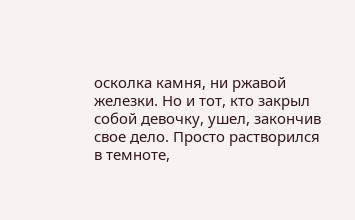осколка камня, ни ржавой железки. Но и тот, кто закрыл собой девочку, ушел, закончив свое дело. Просто растворился в темноте,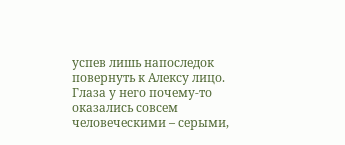успев лишь напоследок повернуть к Алексу лицо. Глаза у него почему-то оказались совсем человеческими – серыми,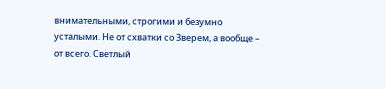внимательными, строгими и безумно усталыми. Не от схватки со Зверем, а вообще – от всего. Светлый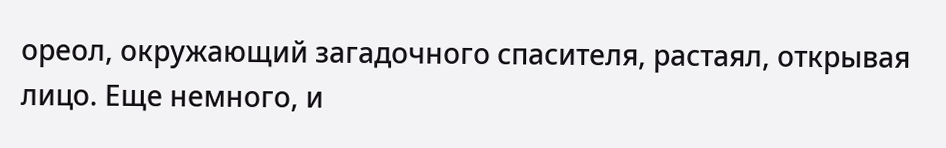ореол, окружающий загадочного спасителя, растаял, открывая лицо. Еще немного, и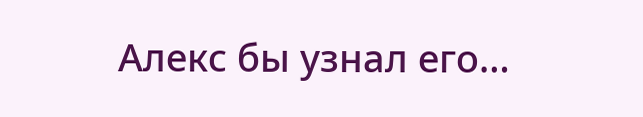Алекс бы узнал его…